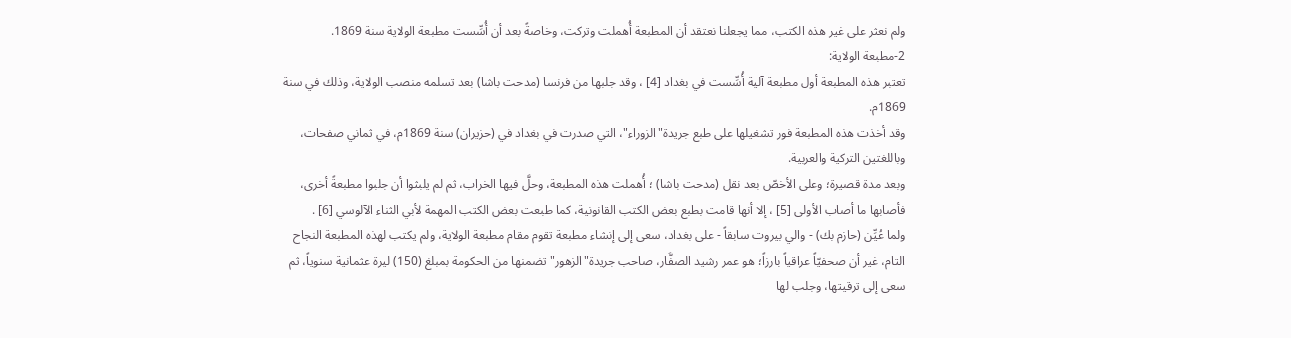ولم نعثر على غير هذه الكتب، مما يجعلنا نعتقد أن المطبعة أُهملت وتركت، وخاصةً بعد أن أُسِّست مطبعة الولاية سنة 1869.
2-مطبعة الولاية:
تعتبر هذه المطبعة أول مطبعة آلية أُسِّست في بغداد [4] ، وقد جلبها من فرنسا (مدحت باشا) بعد تسلمه منصب الولاية، وذلك في سنة 1869م.
وقد أخذت هذه المطبعة فور تشغيلها على طبع جريدة"الزوراء"، التي صدرت في بغداد في (حزيران) سنة 1869م، في ثماني صفحات، وباللغتين التركية والعربية.
وبعد مدة قصيرة؛ وعلى الأخصّ بعد نقل (مدحت باشا) ؛ أُهملت هذه المطبعة، وحلَّ فيها الخراب، ثم لم يلبثوا أن جلبوا مطبعةً أخرى، فأصابها ما أصاب الأولى [5] ، إلا أنها قامت بطبع بعض الكتب القانونية، كما طبعت بعض الكتب المهمة لأبي الثناء الآلوسي [6] .
ولما عُيِّن (حازم بك) - والي بيروت سابقاً - على بغداد، سعى إلى إنشاء مطبعة تقوم مقام مطبعة الولاية، ولم يكتب لهذه المطبعة النجاح التام، غير أن صحفيّاً عراقياً بارزاً؛ هو عمر رشيد الصفَّار، صاحب جريدة"الزهور"تضمنها من الحكومة بمبلغ (150) ليرة عثمانية سنوياً، ثم سعى إلى ترقيتها، وجلب لها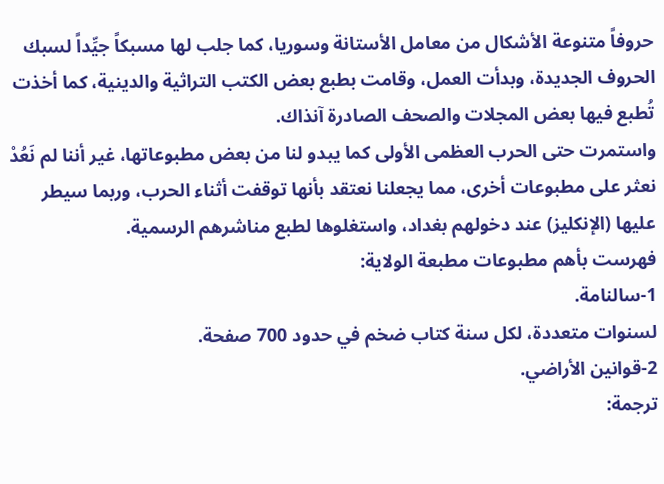حروفاً متنوعة الأشكال من معامل الأستانة وسوريا، كما جلب لها مسبكاً جيِّداً لسبك الحروف الجديدة، وبدأت العمل، وقامت بطبع بعض الكتب التراثية والدينية، كما أخذت تُطبع فيها بعض المجلات والصحف الصادرة آنذاك.
واستمرت حتى الحرب العظمى الأولى كما يبدو لنا من بعض مطبوعاتها، غير أننا لم نَعُدْ نعثر على مطبوعات أخرى، مما يجعلنا نعتقد بأنها توقفت أثناء الحرب، وربما سيطر عليها (الإنكليز) عند دخولهم بغداد، واستغلوها لطبع مناشرهم الرسمية.
فهرست بأهم مطبوعات مطبعة الولاية:
1-سالنامة.
لسنوات متعددة، لكل سنة كتاب ضخم في حدود 700 صفحة.
2-قوانين الأراضي.
ترجمة: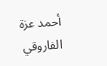أحمد عزة الفاروقي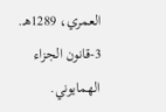العمري، 1289هـ.
3-قانون الجزاء الهمايوني.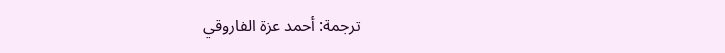ترجمة: أحمد عزة الفاروقي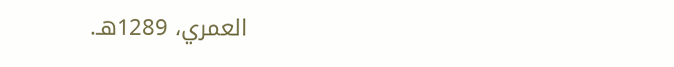العمري، 1289هـ.